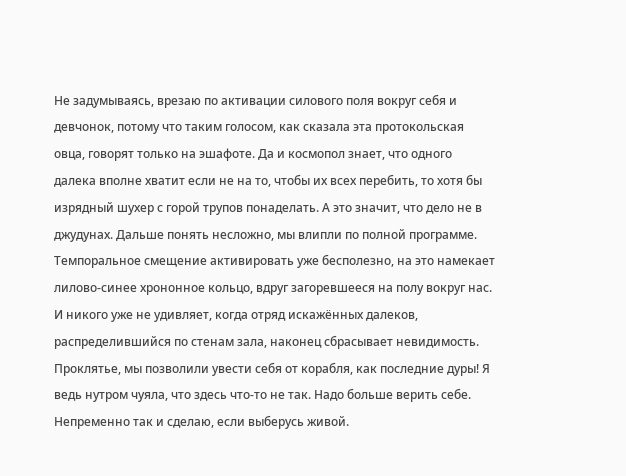Не задумываясь, врезаю по активации силового поля вокруг себя и девчонок, потому что таким голосом, как сказала эта протокольская овца, говорят только на эшафоте. Да и космопол знает, что одного далека вполне хватит если не на то, чтобы их всех перебить, то хотя бы изрядный шухер с горой трупов понаделать. А это значит, что дело не в джудунах. Дальше понять несложно, мы влипли по полной программе. Темпоральное смещение активировать уже бесполезно, на это намекает лилово-синее хрононное кольцо, вдруг загоревшееся на полу вокруг нас. И никого уже не удивляет, когда отряд искажённых далеков, распределившийся по стенам зала, наконец сбрасывает невидимость. Проклятье, мы позволили увести себя от корабля, как последние дуры! Я ведь нутром чуяла, что здесь что-то не так. Надо больше верить себе. Непременно так и сделаю, если выберусь живой.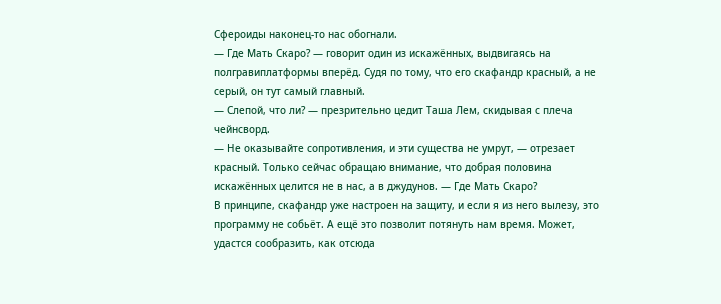Сфероиды наконец-то нас обогнали.
— Где Мать Скаро? — говорит один из искажённых, выдвигаясь на полгравиплатформы вперёд. Судя по тому, что его скафандр красный, а не серый, он тут самый главный.
— Слепой, что ли? — презрительно цедит Таша Лем, скидывая с плеча чейнсворд.
— Не оказывайте сопротивления, и эти существа не умрут, — отрезает красный. Только сейчас обращаю внимание, что добрая половина искажённых целится не в нас, а в джудунов. — Где Мать Скаро?
В принципе, скафандр уже настроен на защиту, и если я из него вылезу, это программу не собьёт. А ещё это позволит потянуть нам время. Может, удастся сообразить, как отсюда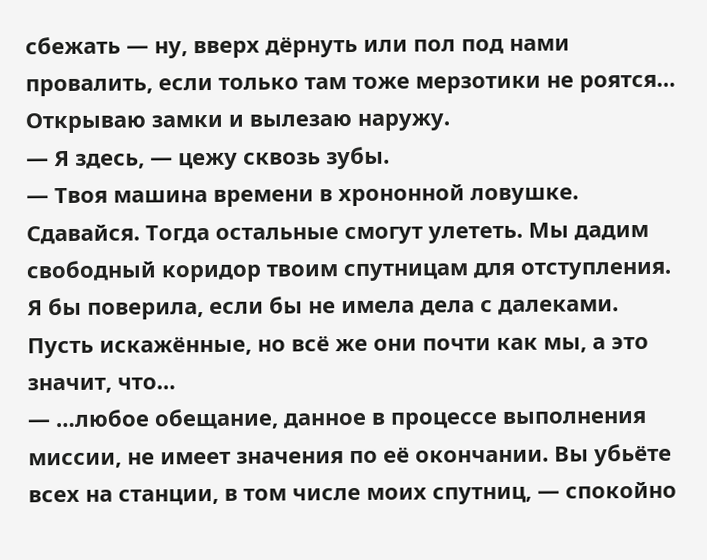сбежать — ну, вверх дёрнуть или пол под нами провалить, если только там тоже мерзотики не роятся…
Открываю замки и вылезаю наружу.
— Я здесь, — цежу сквозь зубы.
— Твоя машина времени в хрононной ловушке. Сдавайся. Тогда остальные смогут улететь. Мы дадим свободный коридор твоим спутницам для отступления.
Я бы поверила, если бы не имела дела с далеками. Пусть искажённые, но всё же они почти как мы, а это значит, что…
— …любое обещание, данное в процессе выполнения миссии, не имеет значения по её окончании. Вы убьёте всех на станции, в том числе моих спутниц, — спокойно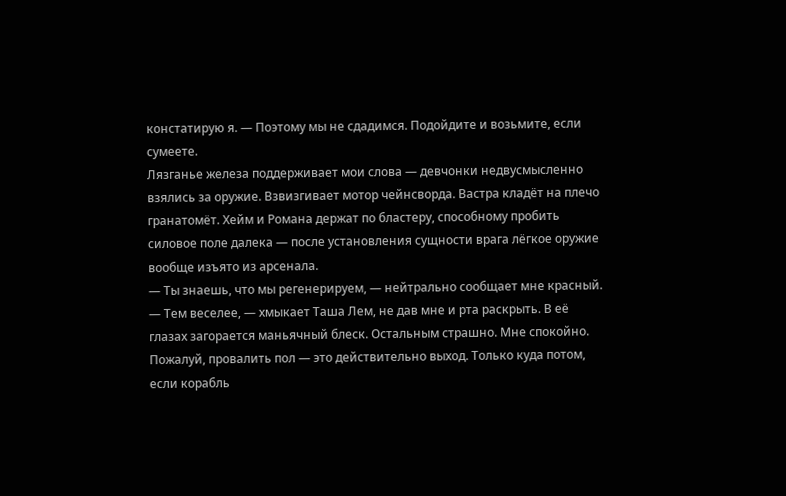констатирую я. — Поэтому мы не сдадимся. Подойдите и возьмите, если сумеете.
Лязганье железа поддерживает мои слова — девчонки недвусмысленно взялись за оружие. Взвизгивает мотор чейнсворда. Вастра кладёт на плечо гранатомёт. Хейм и Романа держат по бластеру, способному пробить силовое поле далека — после установления сущности врага лёгкое оружие вообще изъято из арсенала.
— Ты знаешь, что мы регенерируем, — нейтрально сообщает мне красный.
— Тем веселее, — хмыкает Таша Лем, не дав мне и рта раскрыть. В её глазах загорается маньячный блеск. Остальным страшно. Мне спокойно. Пожалуй, провалить пол — это действительно выход. Только куда потом, если корабль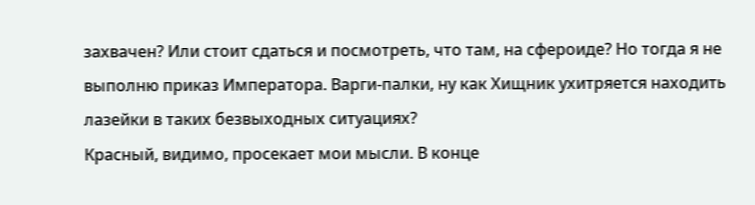захвачен? Или стоит сдаться и посмотреть, что там, на сфероиде? Но тогда я не выполню приказ Императора. Варги-палки, ну как Хищник ухитряется находить лазейки в таких безвыходных ситуациях?
Красный, видимо, просекает мои мысли. В конце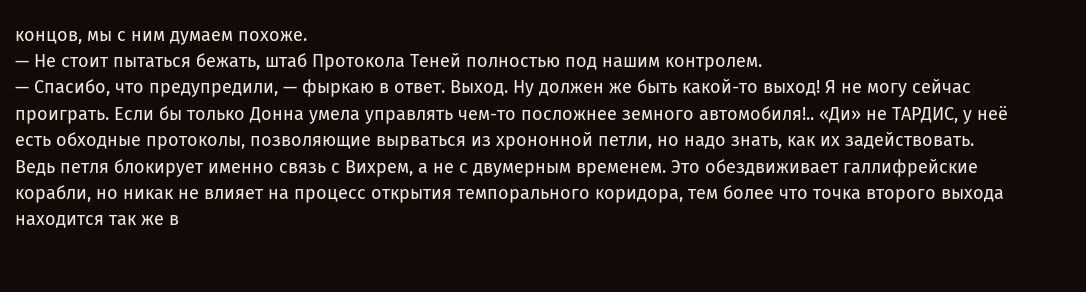концов, мы с ним думаем похоже.
— Не стоит пытаться бежать, штаб Протокола Теней полностью под нашим контролем.
— Спасибо, что предупредили, — фыркаю в ответ. Выход. Ну должен же быть какой-то выход! Я не могу сейчас проиграть. Если бы только Донна умела управлять чем-то посложнее земного автомобиля!.. «Ди» не ТАРДИС, у неё есть обходные протоколы, позволяющие вырваться из хрононной петли, но надо знать, как их задействовать. Ведь петля блокирует именно связь с Вихрем, а не с двумерным временем. Это обездвиживает галлифрейские корабли, но никак не влияет на процесс открытия темпорального коридора, тем более что точка второго выхода находится так же в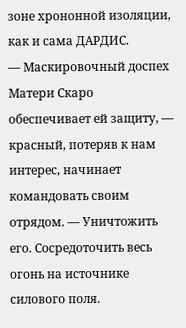зоне хрононной изоляции, как и сама ДАРДИС.
— Маскировочный доспех Матери Скаро обеспечивает ей защиту, — красный, потеряв к нам интерес, начинает командовать своим отрядом. — Уничтожить его. Сосредоточить весь огонь на источнике силового поля.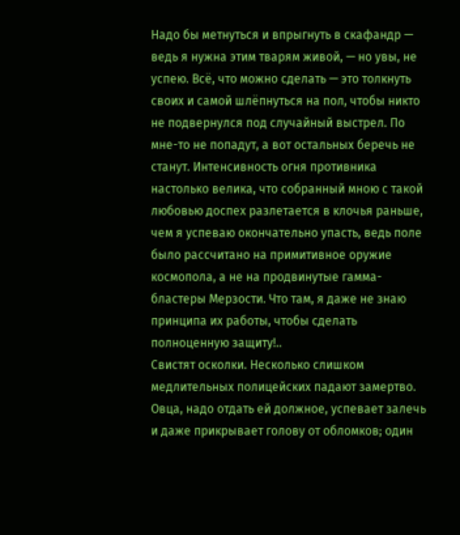Надо бы метнуться и впрыгнуть в скафандр — ведь я нужна этим тварям живой, — но увы, не успею. Всё, что можно сделать — это толкнуть своих и самой шлёпнуться на пол, чтобы никто не подвернулся под случайный выстрел. По мне-то не попадут, а вот остальных беречь не станут. Интенсивность огня противника настолько велика, что собранный мною с такой любовью доспех разлетается в клочья раньше, чем я успеваю окончательно упасть, ведь поле было рассчитано на примитивное оружие космопола, а не на продвинутые гамма-бластеры Мерзости. Что там, я даже не знаю принципа их работы, чтобы сделать полноценную защиту!..
Свистят осколки. Несколько слишком медлительных полицейских падают замертво. Овца, надо отдать ей должное, успевает залечь и даже прикрывает голову от обломков; один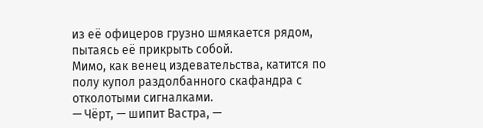из её офицеров грузно шмякается рядом, пытаясь её прикрыть собой.
Мимо, как венец издевательства, катится по полу купол раздолбанного скафандра с отколотыми сигналками.
— Чёрт, — шипит Вастра, —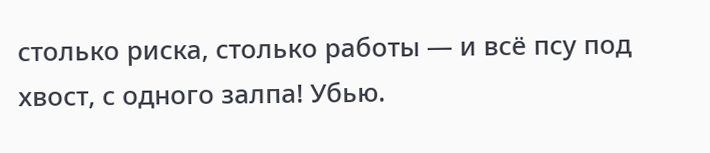столько риска, столько работы — и всё псу под хвост, с одного залпа! Убью.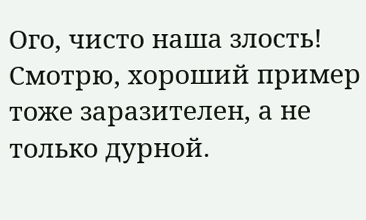Ого, чисто наша злость! Смотрю, хороший пример тоже заразителен, а не только дурной.